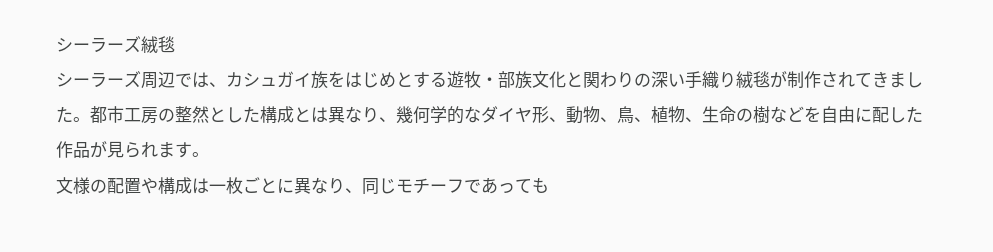シーラーズ絨毯
シーラーズ周辺では、カシュガイ族をはじめとする遊牧・部族文化と関わりの深い手織り絨毯が制作されてきました。都市工房の整然とした構成とは異なり、幾何学的なダイヤ形、動物、鳥、植物、生命の樹などを自由に配した作品が見られます。
文様の配置や構成は一枚ごとに異なり、同じモチーフであっても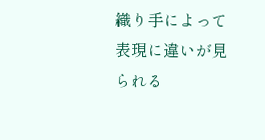織り手によって表現に違いが見られる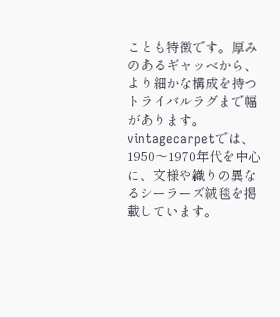ことも特徴です。厚みのあるギャッベから、より細かな構成を持つトライバルラグまで幅があります。
vintagecarpetでは、1950〜1970年代を中心に、文様や織りの異なるシーラーズ絨毯を掲載しています。